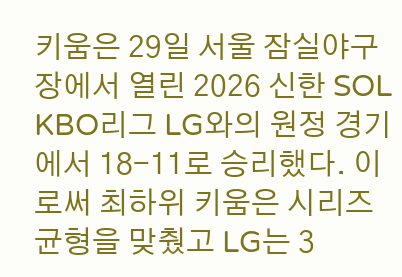키움은 29일 서울 잠실야구장에서 열린 2026 신한 SOL KBO리그 LG와의 원정 경기에서 18-11로 승리했다. 이로써 최하위 키움은 시리즈 균형을 맞췄고 LG는 3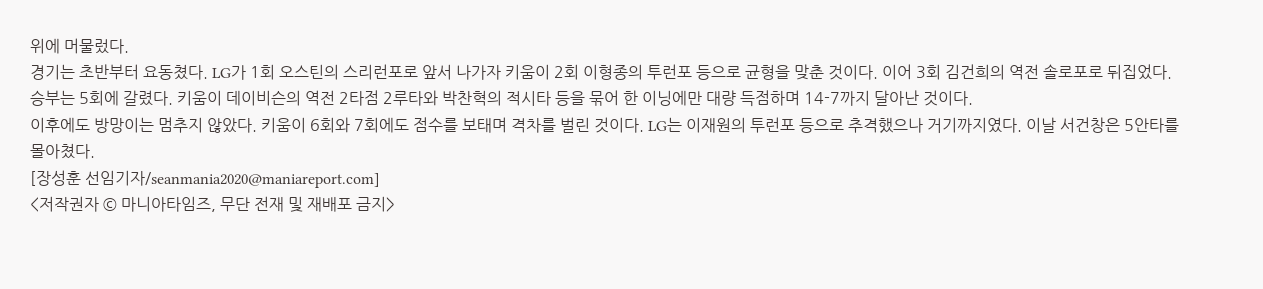위에 머물렀다.
경기는 초반부터 요동쳤다. LG가 1회 오스틴의 스리런포로 앞서 나가자 키움이 2회 이형종의 투런포 등으로 균형을 맞춘 것이다. 이어 3회 김건희의 역전 솔로포로 뒤집었다.
승부는 5회에 갈렸다. 키움이 데이비슨의 역전 2타점 2루타와 박찬혁의 적시타 등을 묶어 한 이닝에만 대량 득점하며 14-7까지 달아난 것이다.
이후에도 방망이는 멈추지 않았다. 키움이 6회와 7회에도 점수를 보태며 격차를 벌린 것이다. LG는 이재원의 투런포 등으로 추격했으나 거기까지였다. 이날 서건창은 5안타를 몰아쳤다.
[장성훈 선임기자/seanmania2020@maniareport.com]
<저작권자 © 마니아타임즈, 무단 전재 및 재배포 금지>